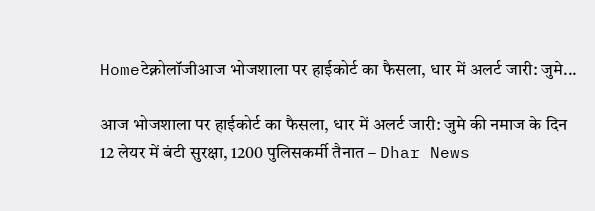Homeटेक्नोलॉजीआज भोजशाला पर हाईकोर्ट का फैसला, धार में अलर्ट जारी: जुमे...

आज भोजशाला पर हाईकोर्ट का फैसला, धार में अलर्ट जारी: जुमे की नमाज के दिन 12 लेयर में बंटी सुरक्षा, 1200 पुलिसकर्मी तैनात – Dhar News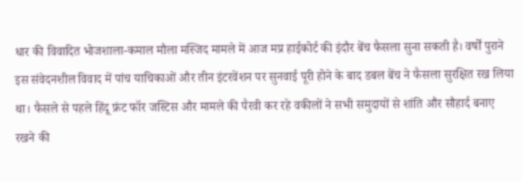धार की विवादित भोजशाला-कमाल मौला मस्जिद मामले में आज मप्र हाईकोर्ट की इंदौर बेंच फैसला सुना सकती है। वर्षों पुराने इस संवेदनशील विवाद में पांच याचिकाओं और तीन इंटरवेंशन पर सुनवाई पूरी होने के बाद डबल बेंच ने फैसला सुरक्षित रख लिया था। फैसले से पहले हिंदू फ्रंट फॉर जस्टिस और मामले की पैरवी कर रहे वकीलों ने सभी समुदायों से शांति और सौहार्द बनाए रखने की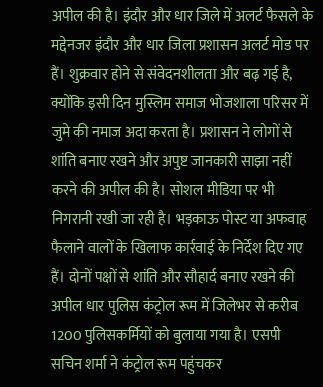अपील की है। इंदौर और धार जिले में अलर्ट फैसले के मद्देनजर इंदौर और धार जिला प्रशासन अलर्ट मोड पर हैं। शुक्रवार होने से संवेदनशीलता और बढ़ गई है, क्योंकि इसी दिन मुस्लिम समाज भोजशाला परिसर में जुमे की नमाज अदा करता है। प्रशासन ने लोगों से शांति बनाए रखने और अपुष्ट जानकारी साझा नहीं करने की अपील की है। सोशल मीडिया पर भी निगरानी रखी जा रही है। भड़काऊ पोस्ट या अफवाह फैलाने वालों के खिलाफ कार्रवाई के निर्देश दिए गए हैं। दोनों पक्षों से शांति और सौहार्द बनाए रखने की अपील धार पुलिस कंट्रोल रूम में जिलेभर से करीब 1200 पुलिसकर्मियों को बुलाया गया है। एसपी सचिन शर्मा ने कंट्रोल रूम पहुंचकर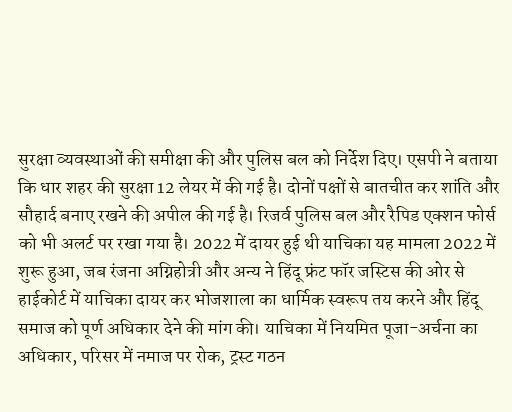सुरक्षा व्यवस्थाओं की समीक्षा की और पुलिस बल को निर्देश दिए। एसपी ने बताया कि धार शहर की सुरक्षा 12 लेयर में की गई है। दोनों पक्षों से बातचीत कर शांति और सौहार्द बनाए रखने की अपील की गई है। रिजर्व पुलिस बल और रैपिड एक्शन फोर्स को भी अलर्ट पर रखा गया है। 2022 में दायर हुई थी याचिका यह मामला 2022 में शुरू हुआ, जब रंजना अग्निहोत्री और अन्य ने हिंदू फ्रंट फॉर जस्टिस की ओर से हाईकोर्ट में याचिका दायर कर भोजशाला का धार्मिक स्वरूप तय करने और हिंदू समाज को पूर्ण अधिकार देने की मांग की। याचिका में नियमित पूजा-अर्चना का अधिकार, परिसर में नमाज पर रोक, ट्रस्ट गठन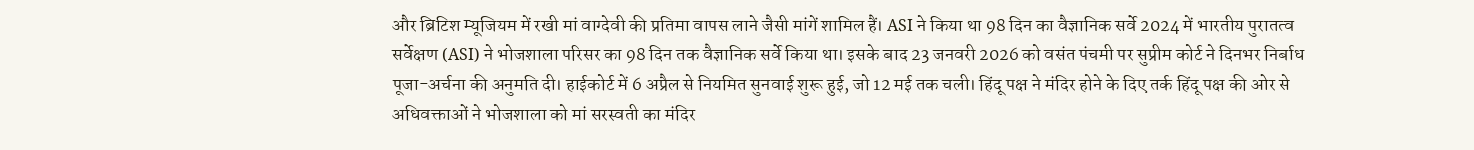और ब्रिटिश म्यूजियम में रखी मां वाग्देवी की प्रतिमा वापस लाने जैसी मांगें शामिल हैं। ASI ने किया था 98 दिन का वैज्ञानिक सर्वे 2024 में भारतीय पुरातत्व सर्वेक्षण (ASI) ने भोजशाला परिसर का 98 दिन तक वैज्ञानिक सर्वे किया था। इसके बाद 23 जनवरी 2026 को वसंत पंचमी पर सुप्रीम कोर्ट ने दिनभर निर्बाध पूजा-अर्चना की अनुमति दी। हाईकोर्ट में 6 अप्रैल से नियमित सुनवाई शुरू हुई, जो 12 मई तक चली। हिंदू पक्ष ने मंदिर होने के दिए तर्क हिंदू पक्ष की ओर से अधिवक्ताओं ने भोजशाला को मां सरस्वती का मंदिर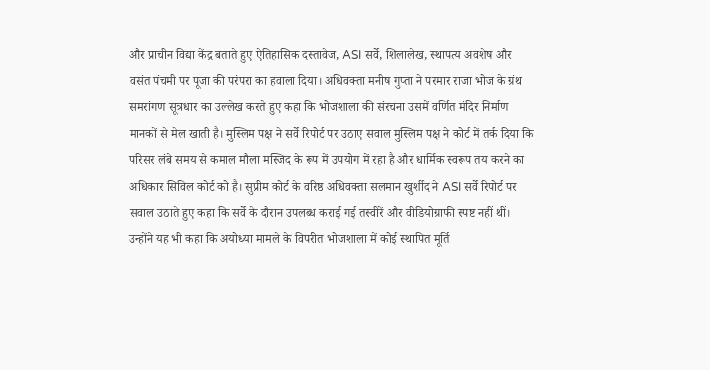और प्राचीन विद्या केंद्र बताते हुए ऐतिहासिक दस्तावेज, ASI सर्वे, शिलालेख, स्थापत्य अवशेष और वसंत पंचमी पर पूजा की परंपरा का हवाला दिया। अधिवक्ता मनीष गुप्ता ने परमार राजा भोज के ग्रंथ समरांगण सूत्रधार का उल्लेख करते हुए कहा कि भोजशाला की संरचना उसमें वर्णित मंदिर निर्माण मानकों से मेल खाती है। मुस्लिम पक्ष ने सर्वे रिपोर्ट पर उठाए सवाल मुस्लिम पक्ष ने कोर्ट में तर्क दिया कि परिसर लंबे समय से कमाल मौला मस्जिद के रूप में उपयोग में रहा है और धार्मिक स्वरूप तय करने का अधिकार सिविल कोर्ट को है। सुप्रीम कोर्ट के वरिष्ठ अधिवक्ता सलमान खुर्शीद ने ASI सर्वे रिपोर्ट पर सवाल उठाते हुए कहा कि सर्वे के दौरान उपलब्ध कराई गई तस्वीरें और वीडियोग्राफी स्पष्ट नहीं थीं। उन्होंने यह भी कहा कि अयोध्या मामले के विपरीत भोजशाला में कोई स्थापित मूर्ति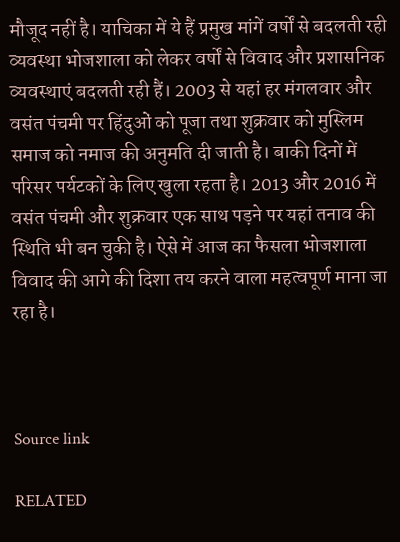मौजूद नहीं है। याचिका में ये हैं प्रमुख मांगें वर्षों से बदलती रही व्यवस्था भोजशाला को लेकर वर्षों से विवाद और प्रशासनिक व्यवस्थाएं बदलती रही हैं। 2003 से यहां हर मंगलवार और वसंत पंचमी पर हिंदुओं को पूजा तथा शुक्रवार को मुस्लिम समाज को नमाज की अनुमति दी जाती है। बाकी दिनों में परिसर पर्यटकों के लिए खुला रहता है। 2013 और 2016 में वसंत पंचमी और शुक्रवार एक साथ पड़ने पर यहां तनाव की स्थिति भी बन चुकी है। ऐसे में आज का फैसला भोजशाला विवाद की आगे की दिशा तय करने वाला महत्वपूर्ण माना जा रहा है।



Source link

RELATED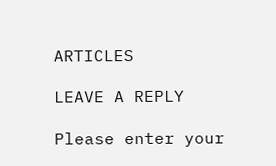ARTICLES

LEAVE A REPLY

Please enter your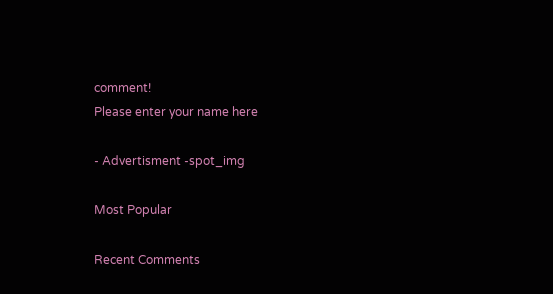comment!
Please enter your name here

- Advertisment -spot_img

Most Popular

Recent Comments